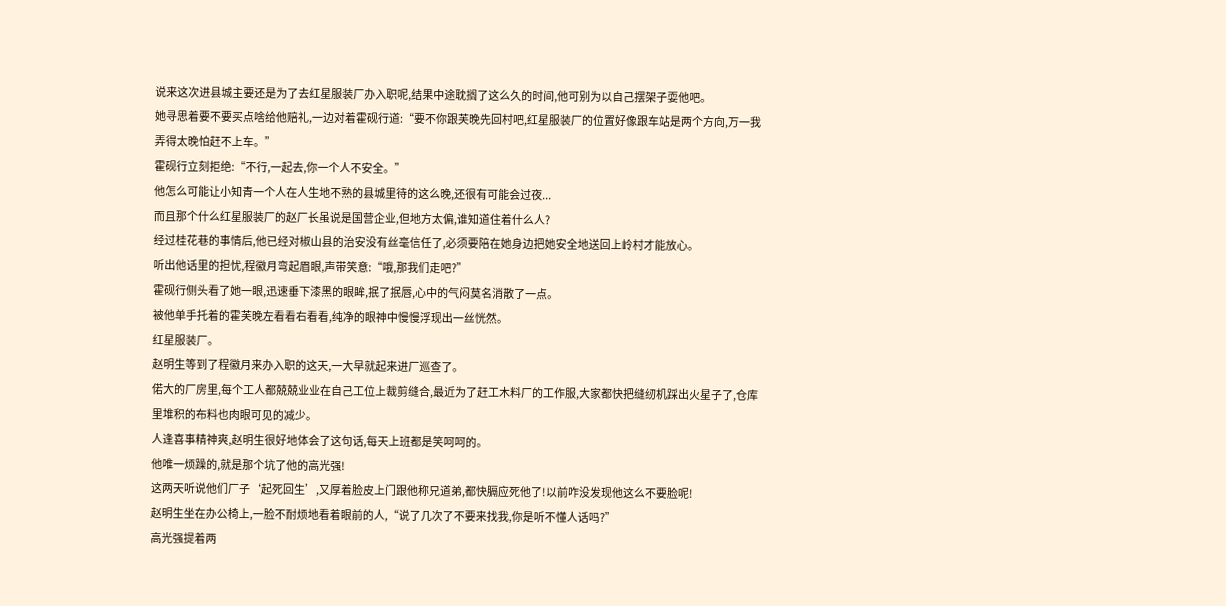说来这次进县城主要还是为了去红星服装厂办入职呢,结果中途耽搁了这么久的时间,他可别为以自己摆架子耍他吧。
她寻思着要不要买点啥给他赔礼,一边对着霍砚行道:“要不你跟芙晚先回村吧,红星服装厂的位置好像跟车站是两个方向,万一我弄得太晚怕赶不上车。”
霍砚行立刻拒绝:“不行,一起去,你一个人不安全。”
他怎么可能让小知青一个人在人生地不熟的县城里待的这么晚,还很有可能会过夜...
而且那个什么红星服装厂的赵厂长虽说是国营企业,但地方太偏,谁知道住着什么人?
经过桂花巷的事情后,他已经对椒山县的治安没有丝毫信任了,必须要陪在她身边把她安全地送回上岭村才能放心。
听出他话里的担忧,程徽月弯起眉眼,声带笑意:“哦,那我们走吧?”
霍砚行侧头看了她一眼,迅速垂下漆黑的眼眸,抿了抿唇,心中的气闷莫名消散了一点。
被他单手托着的霍芙晚左看看右看看,纯净的眼神中慢慢浮现出一丝恍然。
红星服装厂。
赵明生等到了程徽月来办入职的这天,一大早就起来进厂巡查了。
偌大的厂房里,每个工人都兢兢业业在自己工位上裁剪缝合,最近为了赶工木料厂的工作服,大家都快把缝纫机踩出火星子了,仓库里堆积的布料也肉眼可见的减少。
人逢喜事精神爽,赵明生很好地体会了这句话,每天上班都是笑呵呵的。
他唯一烦躁的,就是那个坑了他的高光强!
这两天听说他们厂子‘起死回生’,又厚着脸皮上门跟他称兄道弟,都快膈应死他了!以前咋没发现他这么不要脸呢!
赵明生坐在办公椅上,一脸不耐烦地看着眼前的人,“说了几次了不要来找我,你是听不懂人话吗?”
高光强提着两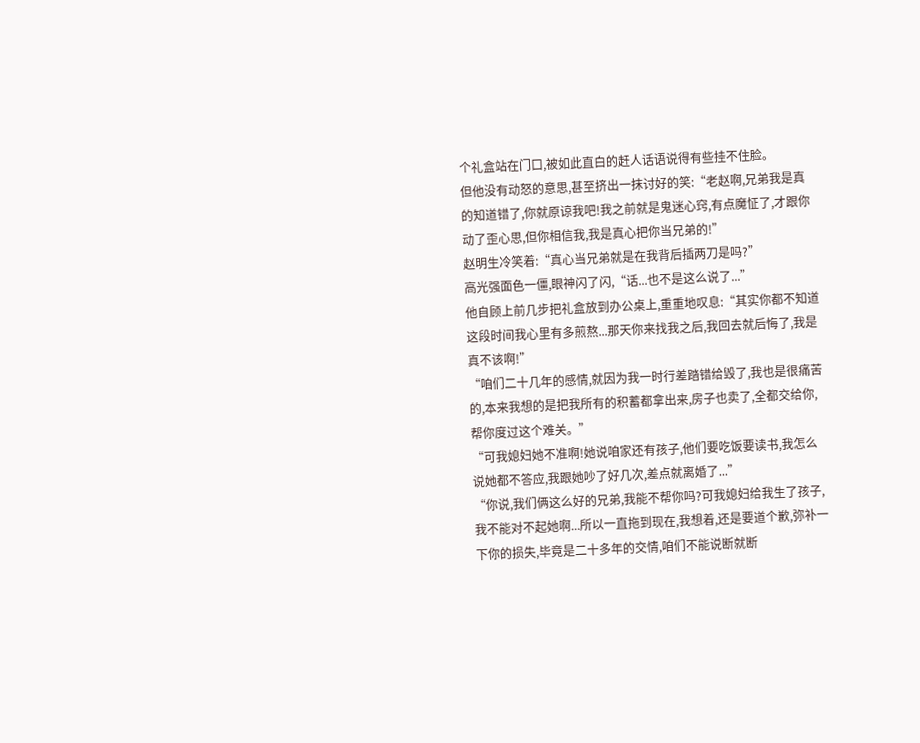个礼盒站在门口,被如此直白的赶人话语说得有些挂不住脸。
但他没有动怒的意思,甚至挤出一抹讨好的笑:“老赵啊,兄弟我是真的知道错了,你就原谅我吧!我之前就是鬼迷心窍,有点魔怔了,才跟你动了歪心思,但你相信我,我是真心把你当兄弟的!”
赵明生冷笑着:“真心当兄弟就是在我背后插两刀是吗?”
高光强面色一僵,眼神闪了闪,“话...也不是这么说了...”
他自顾上前几步把礼盒放到办公桌上,重重地叹息:“其实你都不知道这段时间我心里有多煎熬...那天你来找我之后,我回去就后悔了,我是真不该啊!”
“咱们二十几年的感情,就因为我一时行差踏错给毁了,我也是很痛苦的,本来我想的是把我所有的积蓄都拿出来,房子也卖了,全都交给你,帮你度过这个难关。”
“可我媳妇她不准啊!她说咱家还有孩子,他们要吃饭要读书,我怎么说她都不答应,我跟她吵了好几次,差点就离婚了...”
“你说,我们俩这么好的兄弟,我能不帮你吗?可我媳妇给我生了孩子,我不能对不起她啊...所以一直拖到现在,我想着,还是要道个歉,弥补一下你的损失,毕竟是二十多年的交情,咱们不能说断就断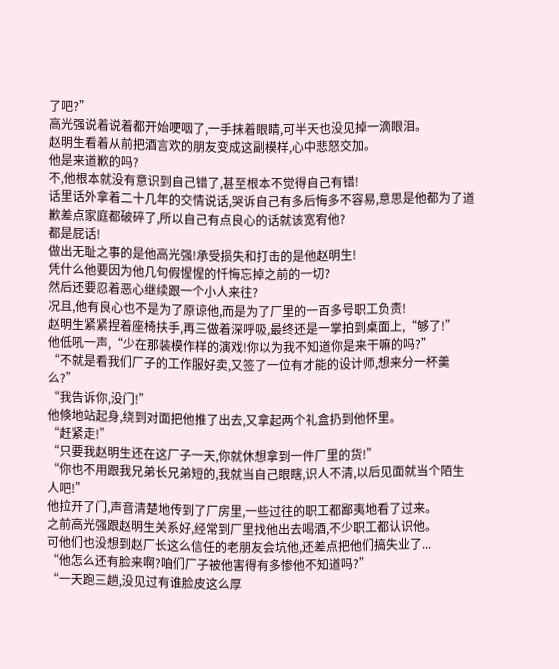了吧?”
高光强说着说着都开始哽咽了,一手抹着眼睛,可半天也没见掉一滴眼泪。
赵明生看着从前把酒言欢的朋友变成这副模样,心中悲怒交加。
他是来道歉的吗?
不,他根本就没有意识到自己错了,甚至根本不觉得自己有错!
话里话外拿着二十几年的交情说话,哭诉自己有多后悔多不容易,意思是他都为了道歉差点家庭都破碎了,所以自己有点良心的话就该宽宥他?
都是屁话!
做出无耻之事的是他高光强!承受损失和打击的是他赵明生!
凭什么他要因为他几句假惺惺的忏悔忘掉之前的一切?
然后还要忍着恶心继续跟一个小人来往?
况且,他有良心也不是为了原谅他,而是为了厂里的一百多号职工负责!
赵明生紧紧捏着座椅扶手,再三做着深呼吸,最终还是一掌拍到桌面上,“够了!”
他低吼一声,“少在那装模作样的演戏!你以为我不知道你是来干嘛的吗?”
“不就是看我们厂子的工作服好卖,又签了一位有才能的设计师,想来分一杯羹么?”
“我告诉你,没门!”
他倏地站起身,绕到对面把他推了出去,又拿起两个礼盒扔到他怀里。
“赶紧走!”
“只要我赵明生还在这厂子一天,你就休想拿到一件厂里的货!”
“你也不用跟我兄弟长兄弟短的,我就当自己眼瞎,识人不清,以后见面就当个陌生人吧!”
他拉开了门,声音清楚地传到了厂房里,一些过往的职工都鄙夷地看了过来。
之前高光强跟赵明生关系好,经常到厂里找他出去喝酒,不少职工都认识他。
可他们也没想到赵厂长这么信任的老朋友会坑他,还差点把他们搞失业了...
“他怎么还有脸来啊?咱们厂子被他害得有多惨他不知道吗?”
“一天跑三趟,没见过有谁脸皮这么厚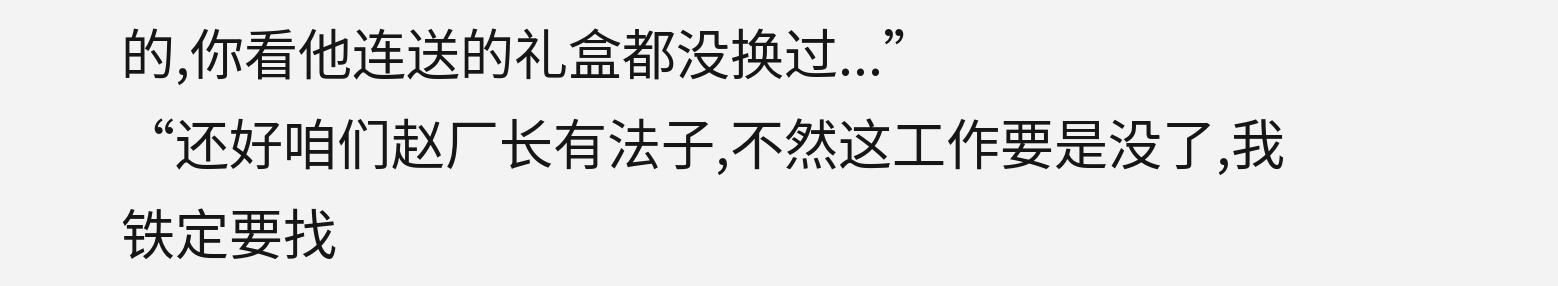的,你看他连送的礼盒都没换过...”
“还好咱们赵厂长有法子,不然这工作要是没了,我铁定要找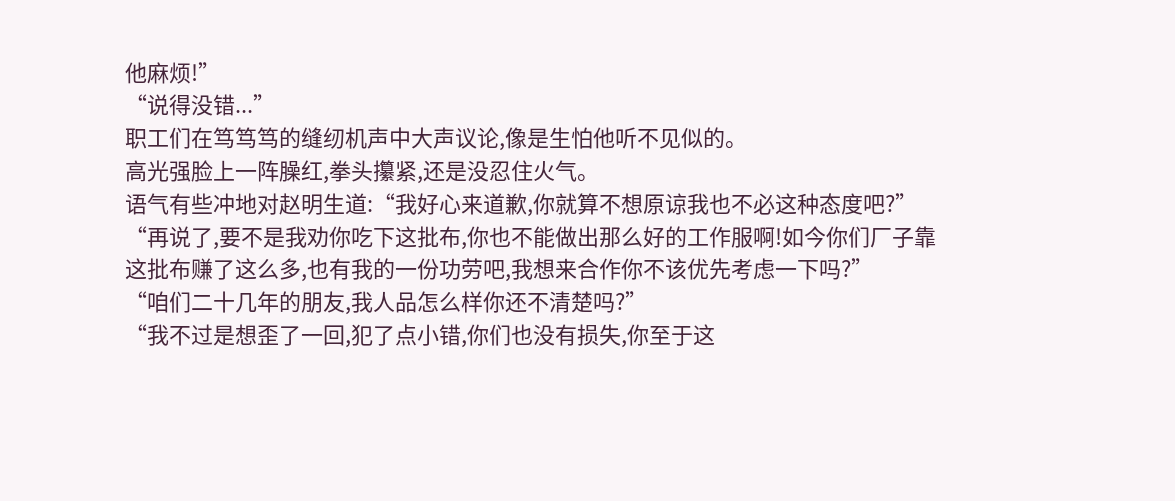他麻烦!”
“说得没错...”
职工们在笃笃笃的缝纫机声中大声议论,像是生怕他听不见似的。
高光强脸上一阵臊红,拳头攥紧,还是没忍住火气。
语气有些冲地对赵明生道:“我好心来道歉,你就算不想原谅我也不必这种态度吧?”
“再说了,要不是我劝你吃下这批布,你也不能做出那么好的工作服啊!如今你们厂子靠这批布赚了这么多,也有我的一份功劳吧,我想来合作你不该优先考虑一下吗?”
“咱们二十几年的朋友,我人品怎么样你还不清楚吗?”
“我不过是想歪了一回,犯了点小错,你们也没有损失,你至于这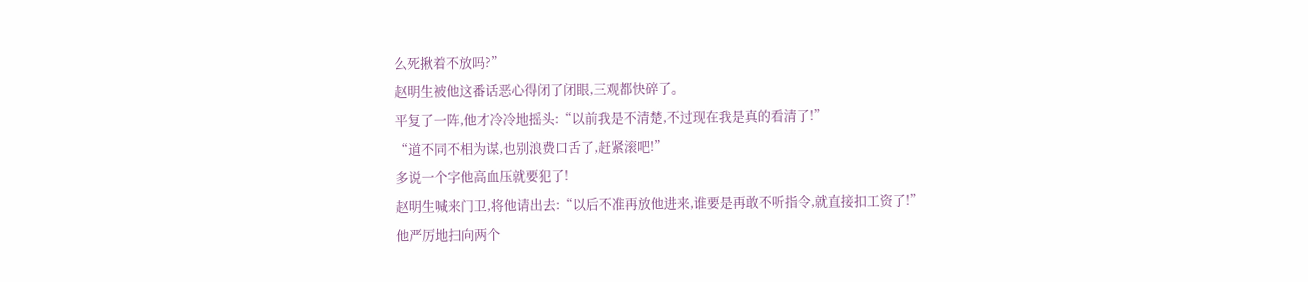么死揪着不放吗?”
赵明生被他这番话恶心得闭了闭眼,三观都快碎了。
平复了一阵,他才冷冷地摇头:“以前我是不清楚,不过现在我是真的看清了!”
“道不同不相为谋,也别浪费口舌了,赶紧滚吧!”
多说一个字他高血压就要犯了!
赵明生喊来门卫,将他请出去:“以后不准再放他进来,谁要是再敢不听指令,就直接扣工资了!”
他严厉地扫向两个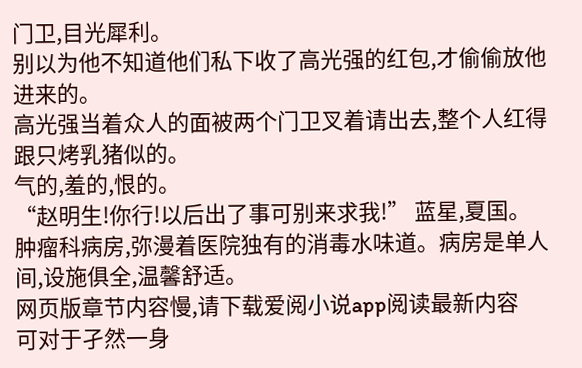门卫,目光犀利。
别以为他不知道他们私下收了高光强的红包,才偷偷放他进来的。
高光强当着众人的面被两个门卫叉着请出去,整个人红得跟只烤乳猪似的。
气的,羞的,恨的。
“赵明生!你行!以后出了事可别来求我!” 蓝星,夏国。
肿瘤科病房,弥漫着医院独有的消毒水味道。病房是单人间,设施俱全,温馨舒适。
网页版章节内容慢,请下载爱阅小说app阅读最新内容
可对于孑然一身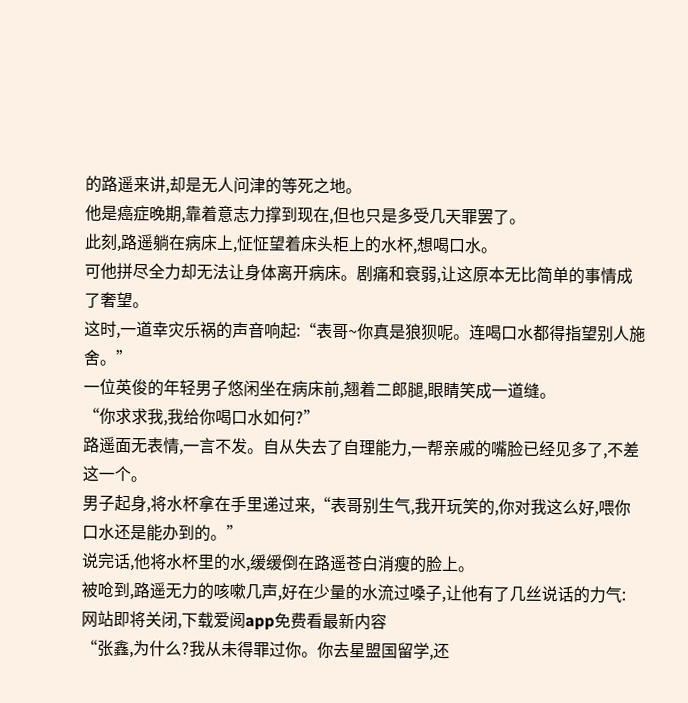的路遥来讲,却是无人问津的等死之地。
他是癌症晚期,靠着意志力撑到现在,但也只是多受几天罪罢了。
此刻,路遥躺在病床上,怔怔望着床头柜上的水杯,想喝口水。
可他拼尽全力却无法让身体离开病床。剧痛和衰弱,让这原本无比简单的事情成了奢望。
这时,一道幸灾乐祸的声音响起:“表哥~你真是狼狈呢。连喝口水都得指望别人施舍。”
一位英俊的年轻男子悠闲坐在病床前,翘着二郎腿,眼睛笑成一道缝。
“你求求我,我给你喝口水如何?”
路遥面无表情,一言不发。自从失去了自理能力,一帮亲戚的嘴脸已经见多了,不差这一个。
男子起身,将水杯拿在手里递过来,“表哥别生气,我开玩笑的,你对我这么好,喂你口水还是能办到的。”
说完话,他将水杯里的水,缓缓倒在路遥苍白消瘦的脸上。
被呛到,路遥无力的咳嗽几声,好在少量的水流过嗓子,让他有了几丝说话的力气:
网站即将关闭,下载爱阅app免费看最新内容
“张鑫,为什么?我从未得罪过你。你去星盟国留学,还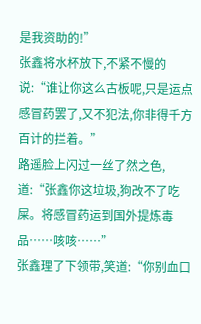是我资助的!”
张鑫将水杯放下,不紧不慢的说:“谁让你这么古板呢,只是运点感冒药罢了,又不犯法,你非得千方百计的拦着。”
路遥脸上闪过一丝了然之色,道:“张鑫你这垃圾,狗改不了吃屎。将感冒药运到国外提炼毒品……咳咳……”
张鑫理了下领带,笑道:“你别血口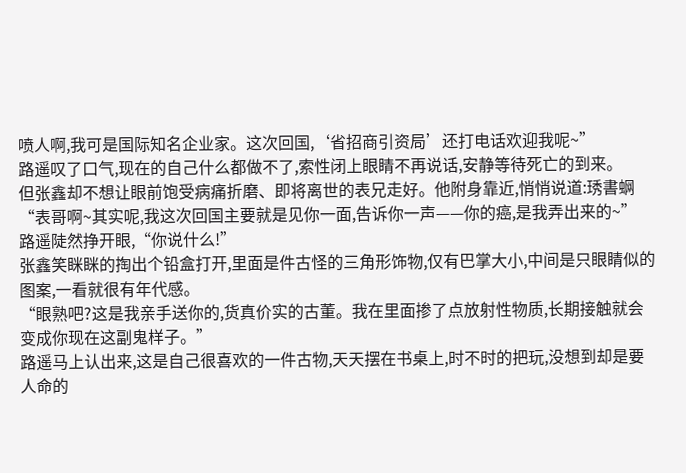喷人啊,我可是国际知名企业家。这次回国,‘省招商引资局’还打电话欢迎我呢~”
路遥叹了口气,现在的自己什么都做不了,索性闭上眼睛不再说话,安静等待死亡的到来。
但张鑫却不想让眼前饱受病痛折磨、即将离世的表兄走好。他附身靠近,悄悄说道:琇書蛧
“表哥啊~其实呢,我这次回国主要就是见你一面,告诉你一声——你的癌,是我弄出来的~”
路遥陡然挣开眼,“你说什么!”
张鑫笑眯眯的掏出个铅盒打开,里面是件古怪的三角形饰物,仅有巴掌大小,中间是只眼睛似的图案,一看就很有年代感。
“眼熟吧?这是我亲手送你的,货真价实的古董。我在里面掺了点放射性物质,长期接触就会变成你现在这副鬼样子。”
路遥马上认出来,这是自己很喜欢的一件古物,天天摆在书桌上,时不时的把玩,没想到却是要人命的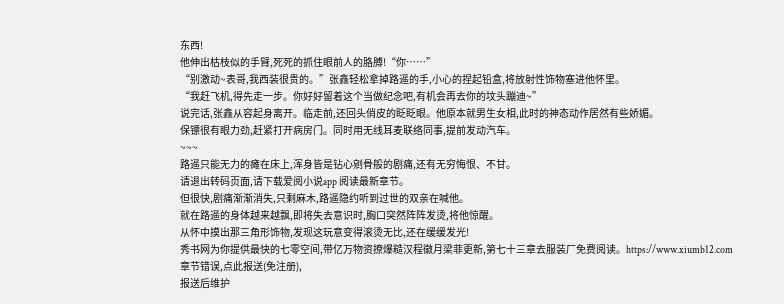东西!
他伸出枯枝似的手臂,死死的抓住眼前人的胳膊!“你……”
“别激动~表哥,我西装很贵的。”张鑫轻松拿掉路遥的手,小心的捏起铅盒,将放射性饰物塞进他怀里。
“我赶飞机,得先走一步。你好好留着这个当做纪念吧,有机会再去你的坟头蹦迪~”
说完话,张鑫从容起身离开。临走前,还回头俏皮的眨眨眼。他原本就男生女相,此时的神态动作居然有些娇媚。
保镖很有眼力劲,赶紧打开病房门。同时用无线耳麦联络同事,提前发动汽车。
~~~
路遥只能无力的瘫在床上,浑身皆是钻心剜骨般的剧痛,还有无穷悔恨、不甘。
请退出转码页面,请下载爱阅小说app 阅读最新章节。
但很快,剧痛渐渐消失,只剩麻木,路遥隐约听到过世的双亲在喊他。
就在路遥的身体越来越飘,即将失去意识时,胸口突然阵阵发烫,将他惊醒。
从怀中摸出那三角形饰物,发现这玩意变得滚烫无比,还在缓缓发光!
秀书网为你提供最快的七零空间,带亿万物资撩爆糙汉程徽月梁菲更新,第七十三章去服装厂免费阅读。https://www.xiumb12.com
章节错误,点此报送(免注册),
报送后维护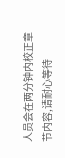人员会在两分钟内校正章节内容,请耐心等待